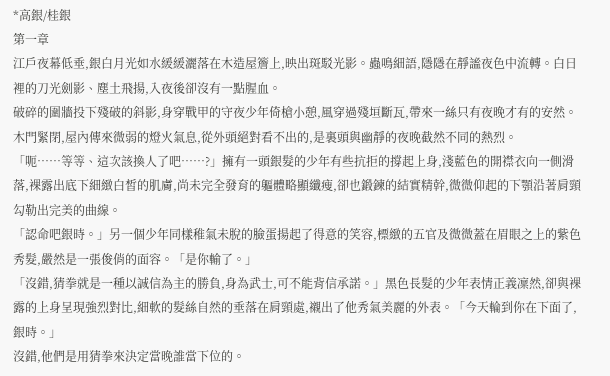*高銀/桂銀
第一章
江戶夜幕低垂,銀白月光如水緩緩灑落在木造屋簷上,映出斑駁光影。蟲鳴細語,隱隱在靜謐夜色中流轉。白日裡的刀光劍影、塵土飛揚,入夜後卻沒有一點腥血。
破碎的圍牆投下殘破的斜影,身穿戰甲的守夜少年倚槍小憩,風穿過殘垣斷瓦,帶來一絲只有夜晚才有的安然。木門緊閉,屋內傳來微弱的燈火氣息,從外頭絕對看不出的,是裏頭與幽靜的夜晚截然不同的熱烈。
「呃⋯⋯等等、這次該換人了吧⋯⋯?」擁有一頭銀髮的少年有些抗拒的撐起上身,淺藍色的開襟衣向一側滑落,裸露出底下細緻白皙的肌膚,尚未完全發育的軀體略顯纖瘦,卻也鍛鍊的結實精幹,微微仰起的下顎沿著肩頸勾勒出完美的曲線。
「認命吧銀時。」另一個少年同樣稚氣未脫的臉蛋揚起了得意的笑容,標緻的五官及微微蓋在眉眼之上的紫色秀髮,嚴然是一張俊俏的面容。「是你輸了。」
「沒錯,猜拳就是一種以誠信為主的勝負,身為武士,可不能背信承諾。」黑色長髮的少年表情正義凜然,卻與裸露的上身呈現強烈對比,細軟的髮絲自然的垂落在肩頸處,襯出了他秀氣美麗的外表。「今天輪到你在下面了,銀時。」
沒錯,他們是用猜拳來決定當晚誰當下位的。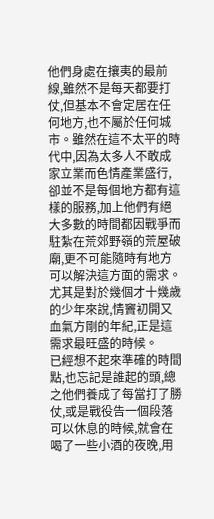他們身處在攘夷的最前線,雖然不是每天都要打仗,但基本不會定居在任何地方,也不屬於任何城市。雖然在這不太平的時代中,因為太多人不敢成家立業而色情產業盛行,卻並不是每個地方都有這樣的服務,加上他們有絕大多數的時間都因戰爭而駐紮在荒郊野嶺的荒屋破廟,更不可能隨時有地方可以解決這方面的需求。
尤其是對於幾個才十幾歲的少年來說,情竇初開又血氣方剛的年紀,正是這需求最旺盛的時候。
已經想不起來準確的時間點,也忘記是誰起的頭,總之他們養成了每當打了勝仗,或是戰役告一個段落可以休息的時候,就會在喝了一些小酒的夜晚,用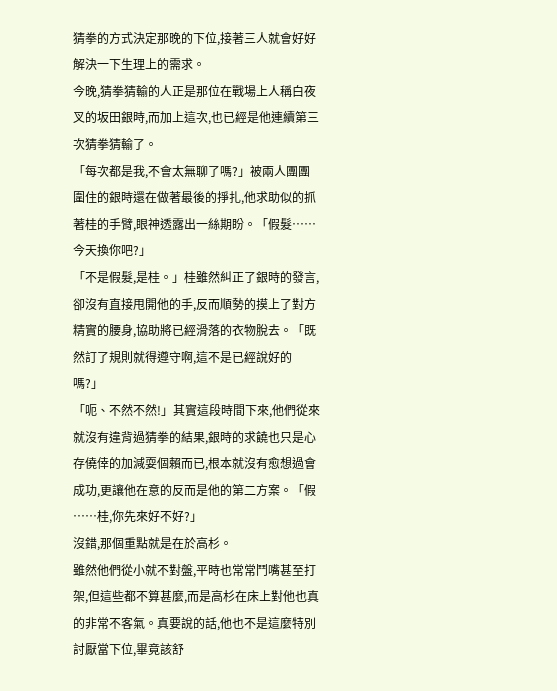猜拳的方式決定那晚的下位,接著三人就會好好解決一下生理上的需求。
今晚,猜拳猜輸的人正是那位在戰場上人稱白夜叉的坂田銀時,而加上這次,也已經是他連續第三次猜拳猜輸了。
「每次都是我,不會太無聊了嗎?」被兩人團團圍住的銀時還在做著最後的掙扎,他求助似的抓著桂的手臂,眼神透露出一絲期盼。「假髮⋯⋯今天換你吧?」
「不是假髮,是桂。」桂雖然糾正了銀時的發言,卻沒有直接甩開他的手,反而順勢的摸上了對方精實的腰身,協助將已經滑落的衣物脫去。「既然訂了規則就得遵守啊,這不是已經說好的嗎?」
「呃、不然不然!」其實這段時間下來,他們從來就沒有違背過猜拳的結果,銀時的求饒也只是心存僥倖的加減耍個賴而已,根本就沒有愈想過會成功,更讓他在意的反而是他的第二方案。「假⋯⋯桂,你先來好不好?」
沒錯,那個重點就是在於高杉。
雖然他們從小就不對盤,平時也常常鬥嘴甚至打架,但這些都不算甚麼,而是高杉在床上對他也真的非常不客氣。真要說的話,他也不是這麼特別討厭當下位,畢竟該舒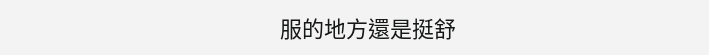服的地方還是挺舒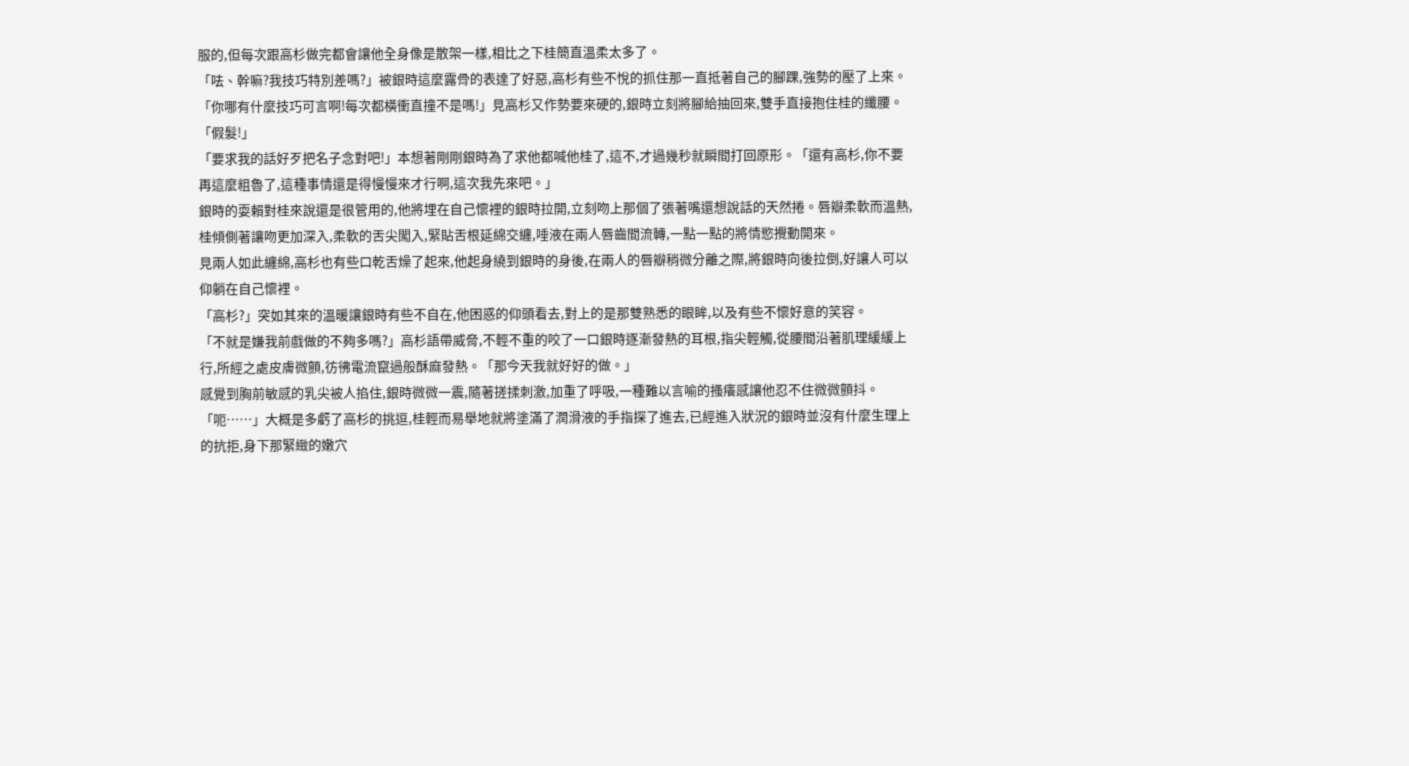服的,但每次跟高杉做完都會讓他全身像是散架一樣,相比之下桂簡直溫柔太多了。
「呿、幹嘛?我技巧特別差嗎?」被銀時這麼露骨的表達了好惡,高杉有些不悅的抓住那一直抵著自己的腳踝,強勢的壓了上來。
「你哪有什麼技巧可言啊!每次都橫衝直撞不是嗎!」見高杉又作勢要來硬的,銀時立刻將腳給抽回來,雙手直接抱住桂的纖腰。「假髮!」
「要求我的話好歹把名子念對吧!」本想著剛剛銀時為了求他都喊他桂了,這不,才過幾秒就瞬間打回原形。「還有高杉,你不要再這麼粗魯了,這種事情還是得慢慢來才行啊,這次我先來吧。」
銀時的耍賴對桂來說還是很管用的,他將埋在自己懷裡的銀時拉開,立刻吻上那個了張著嘴還想說話的天然捲。唇瓣柔軟而溫熱,桂傾側著讓吻更加深入,柔軟的舌尖闖入,緊貼舌根延綿交纏,唾液在兩人唇齒間流轉,一點一點的將情慾攪動開來。
見兩人如此纏綿,高杉也有些口乾舌燥了起來,他起身繞到銀時的身後,在兩人的唇瓣稍微分離之際,將銀時向後拉倒,好讓人可以仰躺在自己懷裡。
「高杉?」突如其來的溫暖讓銀時有些不自在,他困惑的仰頭看去,對上的是那雙熟悉的眼眸,以及有些不懷好意的笑容。
「不就是嫌我前戲做的不夠多嗎?」高杉語帶威脅,不輕不重的咬了一口銀時逐漸發熱的耳根,指尖輕觸,從腰間沿著肌理緩緩上行,所經之處皮膚微顫,彷彿電流竄過般酥麻發熱。「那今天我就好好的做。」
感覺到胸前敏感的乳尖被人掐住,銀時微微一震,隨著搓揉刺激,加重了呼吸,一種難以言喻的搔癢感讓他忍不住微微顫抖。
「呃⋯⋯」大概是多虧了高杉的挑逗,桂輕而易舉地就將塗滿了潤滑液的手指探了進去,已經進入狀況的銀時並沒有什麼生理上的抗拒,身下那緊緻的嫩穴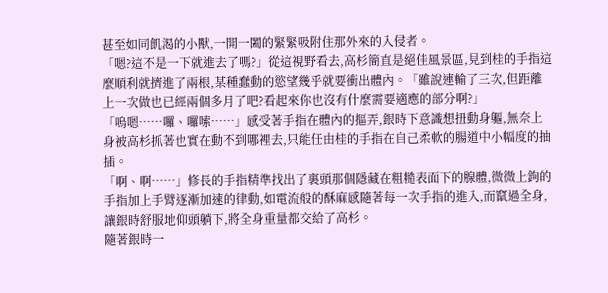甚至如同飢渴的小獸,一開一闔的緊緊吸附住那外來的入侵者。
「嗯?這不是一下就進去了嗎?」從這視野看去,高杉簡直是絕佳風景區,見到桂的手指這麼順利就擠進了兩根,某種蠢動的慾望幾乎就要衝出體內。「雖說連輸了三次,但距離上一次做也已經兩個多月了吧?看起來你也沒有什麼需要適應的部分啊?」
「嗚嗯⋯⋯囉、囉嗦⋯⋯」感受著手指在體內的摳弄,銀時下意識想扭動身軀,無奈上身被高杉抓著也實在動不到哪裡去,只能任由桂的手指在自己柔軟的腸道中小幅度的抽插。
「啊、啊⋯⋯」修長的手指精準找出了裏頭那個隱藏在粗糙表面下的腺體,微微上鉤的手指加上手臂逐漸加速的律動,如電流般的酥麻感隨著每一次手指的進入,而竄過全身,讓銀時舒服地仰頭躺下,將全身重量都交給了高杉。
隨著銀時一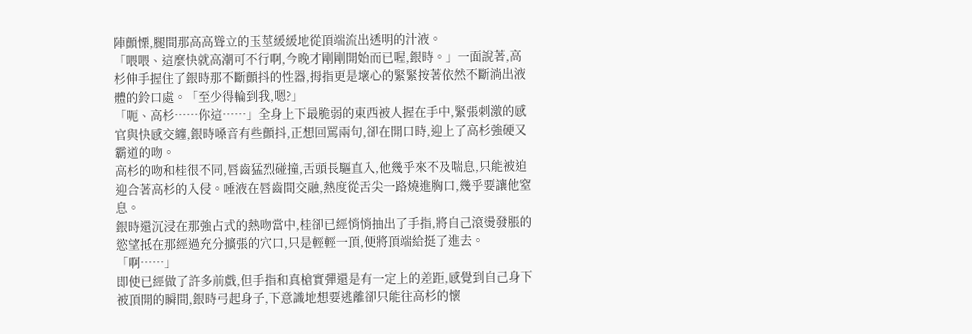陣顫慄,腿間那高高聳立的玉莖緩緩地從頂端流出透明的汁液。
「喂喂、這麼快就高潮可不行啊,今晚才剛剛開始而已喔,銀時。」一面說著,高杉伸手握住了銀時那不斷顫抖的性器,拇指更是壞心的緊緊按著依然不斷淌出液體的鈴口處。「至少得輪到我,嗯?」
「呃、高杉⋯⋯你這⋯⋯」全身上下最脆弱的東西被人握在手中,緊張刺激的感官與快感交纏,銀時嗓音有些顫抖,正想回罵兩句,卻在開口時,迎上了高杉強硬又霸道的吻。
高杉的吻和桂很不同,唇齒猛烈碰撞,舌頭長驅直入,他幾乎來不及喘息,只能被迫迎合著高杉的入侵。唾液在唇齒間交融,熱度從舌尖一路燒進胸口,幾乎要讓他窒息。
銀時還沉浸在那強占式的熱吻當中,桂卻已經悄悄抽出了手指,將自己滾燙發脹的慾望抵在那經過充分擴張的穴口,只是輕輕一頂,便將頂端給挺了進去。
「啊⋯⋯」
即使已經做了許多前戲,但手指和真槍實彈還是有一定上的差距,感覺到自己身下被頂開的瞬間,銀時弓起身子,下意識地想要逃離卻只能往高杉的懷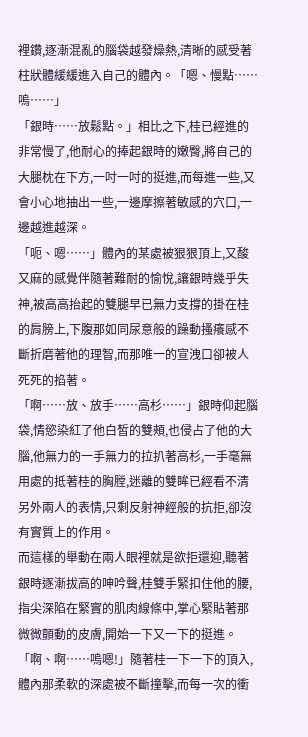裡鑽,逐漸混亂的腦袋越發燥熱,清晰的感受著柱狀體緩緩進入自己的體內。「嗯、慢點⋯⋯嗚⋯⋯」
「銀時⋯⋯放鬆點。」相比之下,桂已經進的非常慢了,他耐心的捧起銀時的嫩臀,將自己的大腿枕在下方,一吋一吋的挺進,而每進一些,又會小心地抽出一些,一邊摩擦著敏感的穴口,一邊越進越深。
「呃、嗯⋯⋯」體內的某處被狠狠頂上,又酸又麻的感覺伴隨著難耐的愉悅,讓銀時幾乎失神,被高高抬起的雙腿早已無力支撐的掛在桂的肩膀上,下腹那如同尿意般的躁動搔癢感不斷折磨著他的理智,而那唯一的宣洩口卻被人死死的掐著。
「啊⋯⋯放、放手⋯⋯高杉⋯⋯」銀時仰起腦袋,情慾染紅了他白皙的雙頰,也侵占了他的大腦,他無力的一手無力的拉扒著高杉,一手毫無用處的抵著桂的胸膛,迷離的雙眸已經看不清另外兩人的表情,只剩反射神經般的抗拒,卻沒有實質上的作用。
而這樣的舉動在兩人眼裡就是欲拒還迎,聽著銀時逐漸拔高的呻吟聲,桂雙手緊扣住他的腰,指尖深陷在緊實的肌肉線條中,掌心緊貼著那微微顫動的皮膚,開始一下又一下的挺進。
「啊、啊⋯⋯嗚嗯!」隨著桂一下一下的頂入,體內那柔軟的深處被不斷撞擊,而每一次的衝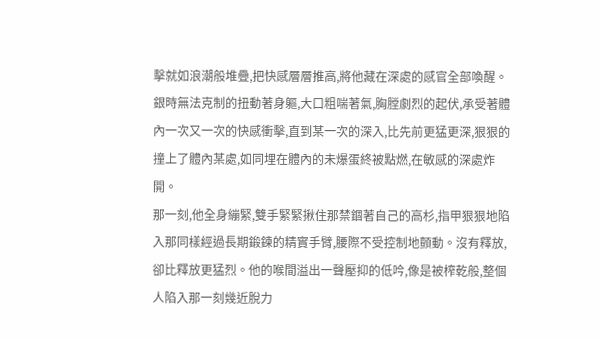擊就如浪潮般堆疊,把快感層層推高,將他藏在深處的感官全部喚醒。
銀時無法克制的扭動著身軀,大口粗喘著氣,胸膛劇烈的起伏,承受著體內一次又一次的快感衝擊,直到某一次的深入,比先前更猛更深,狠狠的撞上了體內某處,如同埋在體內的未爆蛋終被點燃,在敏感的深處炸開。
那一刻,他全身繃緊,雙手緊緊揪住那禁錮著自己的高杉,指甲狠狠地陷入那同樣經過長期鍛鍊的精實手臂,腰際不受控制地顫動。沒有釋放,卻比釋放更猛烈。他的喉間溢出一聲壓抑的低吟,像是被榨乾般,整個人陷入那一刻幾近脫力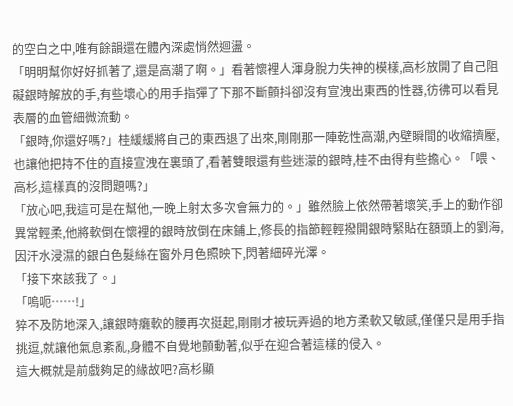的空白之中,唯有餘韻還在體內深處悄然迴盪。
「明明幫你好好抓著了,還是高潮了啊。」看著懷裡人渾身脫力失神的模樣,高杉放開了自己阻礙銀時解放的手,有些壞心的用手指彈了下那不斷顫抖卻沒有宣洩出東西的性器,彷彿可以看見表層的血管細微流動。
「銀時,你還好嗎?」桂緩緩將自己的東西退了出來,剛剛那一陣乾性高潮,內壁瞬間的收縮擠壓,也讓他把持不住的直接宣洩在裏頭了,看著雙眼還有些迷濛的銀時,桂不由得有些擔心。「喂、高杉,這樣真的沒問題嗎?」
「放心吧,我這可是在幫他,一晚上射太多次會無力的。」雖然臉上依然帶著壞笑,手上的動作卻異常輕柔,他將軟倒在懷裡的銀時放倒在床鋪上,修長的指節輕輕撥開銀時緊貼在額頭上的劉海,因汗水浸濕的銀白色髮絲在窗外月色照映下,閃著細碎光澤。
「接下來該我了。」
「嗚呃⋯⋯!」
猝不及防地深入,讓銀時癱軟的腰再次挺起,剛剛才被玩弄過的地方柔軟又敏感,僅僅只是用手指挑逗,就讓他氣息紊亂,身體不自覺地顫動著,似乎在迎合著這樣的侵入。
這大概就是前戲夠足的緣故吧?高杉顯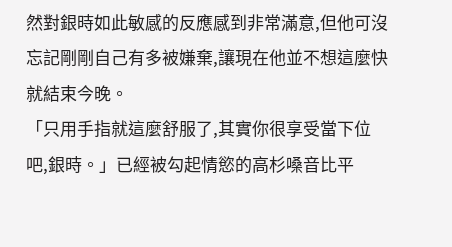然對銀時如此敏感的反應感到非常滿意,但他可沒忘記剛剛自己有多被嫌棄,讓現在他並不想這麼快就結束今晚。
「只用手指就這麼舒服了,其實你很享受當下位吧,銀時。」已經被勾起情慾的高杉嗓音比平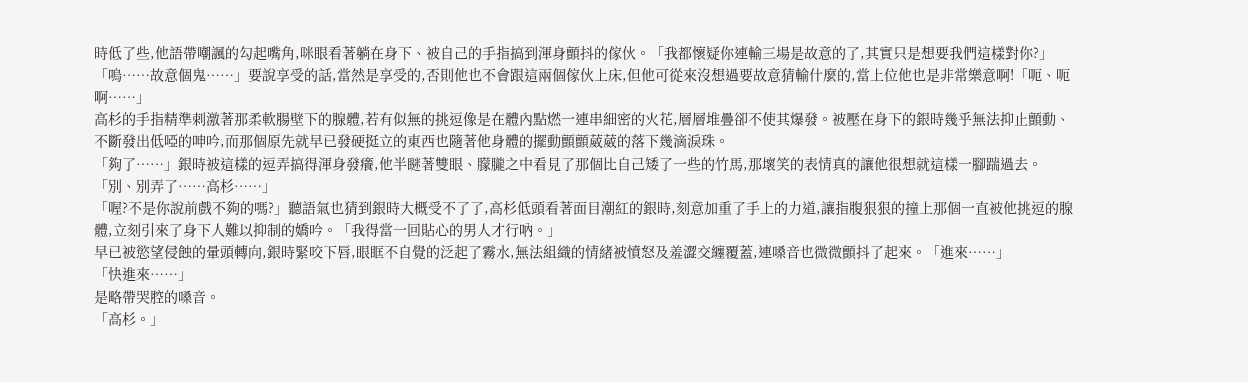時低了些,他語帶嘲諷的勾起嘴角,咪眼看著躺在身下、被自己的手指搞到渾身顫抖的傢伙。「我都懷疑你連輸三場是故意的了,其實只是想要我們這樣對你?」
「嗚⋯⋯故意個鬼⋯⋯」要說享受的話,當然是享受的,否則他也不會跟這兩個傢伙上床,但他可從來沒想過要故意猜輸什麼的,當上位他也是非常樂意啊!「呃、呃啊⋯⋯」
高杉的手指精準刺激著那柔軟腸壁下的腺體,若有似無的挑逗像是在體內點燃一連串細密的火花,層層堆疊卻不使其爆發。被壓在身下的銀時幾乎無法抑止顫動、不斷發出低啞的呻吟,而那個原先就早已發硬挺立的東西也隨著他身體的擺動顫顫葳葳的落下幾滴淚珠。
「夠了⋯⋯」銀時被這樣的逗弄搞得渾身發癢,他半瞇著雙眼、朦朧之中看見了那個比自己矮了一些的竹馬,那壞笑的表情真的讓他很想就這樣一腳踹過去。「別、別弄了⋯⋯高杉⋯⋯」
「喔?不是你說前戲不夠的嗎?」聽語氣也猜到銀時大概受不了了,高杉低頭看著面目潮紅的銀時,刻意加重了手上的力道,讓指腹狠狠的撞上那個一直被他挑逗的腺體,立刻引來了身下人難以抑制的嬌吟。「我得當一回貼心的男人才行吶。」
早已被慾望侵蝕的暈頭轉向,銀時緊咬下唇,眼眶不自覺的泛起了霧水,無法組織的情緒被憤怒及羞澀交纏覆蓋,連嗓音也微微顫抖了起來。「進來⋯⋯」
「快進來⋯⋯」
是略帶哭腔的嗓音。
「高杉。」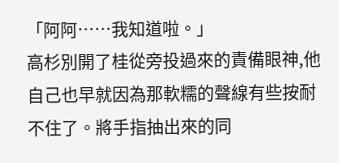「阿阿⋯⋯我知道啦。」
高杉別開了桂從旁投過來的責備眼神,他自己也早就因為那軟糯的聲線有些按耐不住了。將手指抽出來的同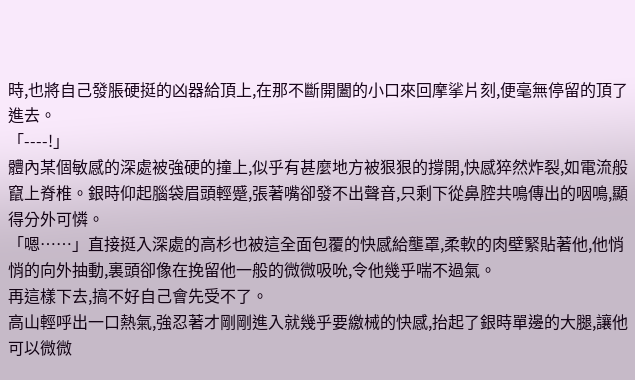時,也將自己發脹硬挺的凶器給頂上,在那不斷開闔的小口來回摩挲片刻,便毫無停留的頂了進去。
「----!」
體內某個敏感的深處被強硬的撞上,似乎有甚麼地方被狠狠的撐開,快感猝然炸裂,如電流般竄上脊椎。銀時仰起腦袋眉頭輕蹙,張著嘴卻發不出聲音,只剩下從鼻腔共鳴傳出的咽鳴,顯得分外可憐。
「嗯⋯⋯」直接挺入深處的高杉也被這全面包覆的快感給壟罩,柔軟的肉壁緊貼著他,他悄悄的向外抽動,裏頭卻像在挽留他一般的微微吸吮,令他幾乎喘不過氣。
再這樣下去,搞不好自己會先受不了。
高山輕呼出一口熱氣,強忍著才剛剛進入就幾乎要繳械的快感,抬起了銀時單邊的大腿,讓他可以微微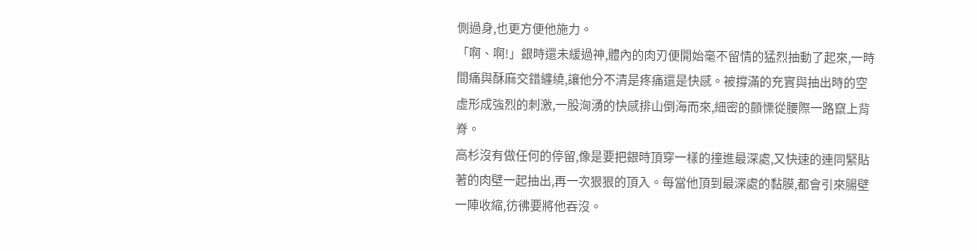側過身,也更方便他施力。
「啊、啊!」銀時還未緩過神,體內的肉刃便開始毫不留情的猛烈抽動了起來,一時間痛與酥麻交錯纏繞,讓他分不清是疼痛還是快感。被撐滿的充實與抽出時的空虛形成強烈的刺激,一股洶湧的快感排山倒海而來,細密的顫慄從腰際一路竄上背脊。
高杉沒有做任何的停留,像是要把銀時頂穿一樣的撞進最深處,又快速的連同緊貼著的肉壁一起抽出,再一次狠狠的頂入。每當他頂到最深處的黏膜,都會引來腸壁一陣收縮,彷彿要將他吞沒。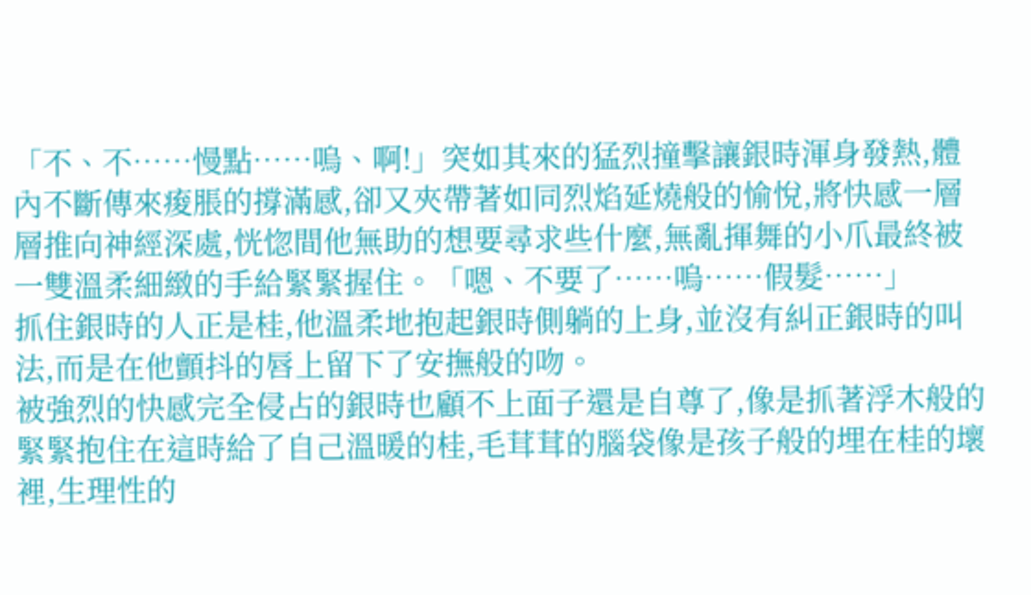「不、不⋯⋯慢點⋯⋯嗚、啊!」突如其來的猛烈撞擊讓銀時渾身發熱,體內不斷傳來痠脹的撐滿感,卻又夾帶著如同烈焰延燒般的愉悅,將快感一層層推向神經深處,恍惚間他無助的想要尋求些什麼,無亂揮舞的小爪最終被一雙溫柔細緻的手給緊緊握住。「嗯、不要了⋯⋯嗚⋯⋯假髮⋯⋯」
抓住銀時的人正是桂,他溫柔地抱起銀時側躺的上身,並沒有糾正銀時的叫法,而是在他顫抖的唇上留下了安撫般的吻。
被強烈的快感完全侵占的銀時也顧不上面子還是自尊了,像是抓著浮木般的緊緊抱住在這時給了自己溫暖的桂,毛茸茸的腦袋像是孩子般的埋在桂的壞裡,生理性的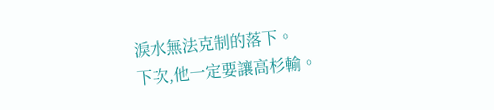淚水無法克制的落下。
下次,他一定要讓高杉輸。